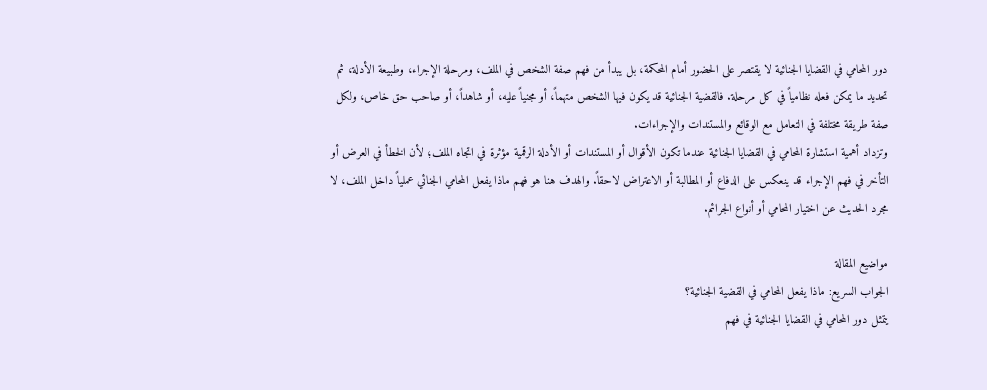دور المحامي في القضايا الجنائية لا يقتصر على الحضور أمام المحكمة، بل يبدأ من فهم صفة الشخص في الملف، ومرحلة الإجراء، وطبيعة الأدلة، ثم تحديد ما يمكن فعله نظامياً في كل مرحلة. فالقضية الجنائية قد يكون فيها الشخص متهماً، أو مجنياً عليه، أو شاهداً، أو صاحب حق خاص، ولكل صفة طريقة مختلفة في التعامل مع الوقائع والمستندات والإجراءات.
وتزداد أهمية استشارة المحامي في القضايا الجنائية عندما تكون الأقوال أو المستندات أو الأدلة الرقمية مؤثرة في اتجاه الملف؛ لأن الخطأ في العرض أو التأخر في فهم الإجراء قد ينعكس على الدفاع أو المطالبة أو الاعتراض لاحقاً. والهدف هنا هو فهم ماذا يفعل المحامي الجنائي عملياً داخل الملف، لا مجرد الحديث عن اختيار المحامي أو أنواع الجرائم.

مواضيع المقالة
الجواب السريع: ماذا يفعل المحامي في القضية الجنائية؟
يتمثل دور المحامي في القضايا الجنائية في فهم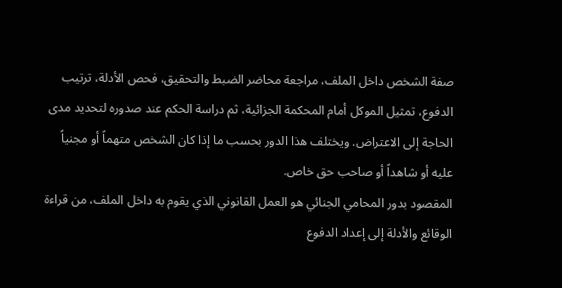صفة الشخص داخل الملف، مراجعة محاضر الضبط والتحقيق، فحص الأدلة، ترتيب الدفوع، تمثيل الموكل أمام المحكمة الجزائية، ثم دراسة الحكم عند صدوره لتحديد مدى الحاجة إلى الاعتراض. ويختلف هذا الدور بحسب ما إذا كان الشخص متهماً أو مجنياً عليه أو شاهداً أو صاحب حق خاص.
المقصود بدور المحامي الجنائي هو العمل القانوني الذي يقوم به داخل الملف، من قراءة الوقائع والأدلة إلى إعداد الدفوع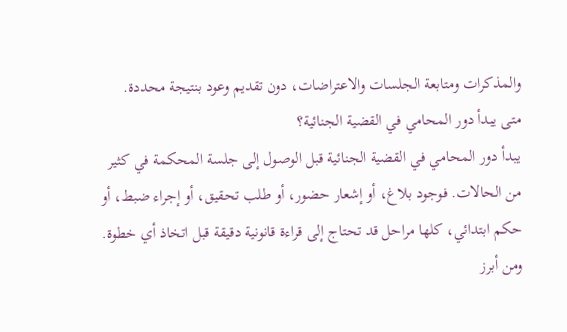والمذكرات ومتابعة الجلسات والاعتراضات، دون تقديم وعود بنتيجة محددة.
متى يبدأ دور المحامي في القضية الجنائية؟
يبدأ دور المحامي في القضية الجنائية قبل الوصول إلى جلسة المحكمة في كثير من الحالات. فوجود بلاغ، أو إشعار حضور، أو طلب تحقيق، أو إجراء ضبط، أو حكم ابتدائي، كلها مراحل قد تحتاج إلى قراءة قانونية دقيقة قبل اتخاذ أي خطوة.
ومن أبرز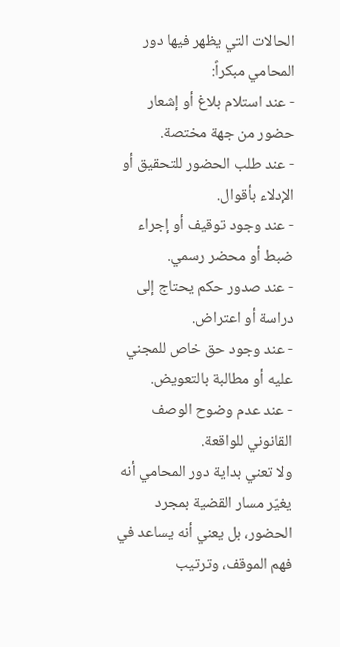الحالات التي يظهر فيها دور المحامي مبكراً:
- عند استلام بلاغ أو إشعار حضور من جهة مختصة.
- عند طلب الحضور للتحقيق أو الإدلاء بأقوال.
- عند وجود توقيف أو إجراء ضبط أو محضر رسمي.
- عند صدور حكم يحتاج إلى دراسة أو اعتراض.
- عند وجود حق خاص للمجني عليه أو مطالبة بالتعويض.
- عند عدم وضوح الوصف القانوني للواقعة.
ولا تعني بداية دور المحامي أنه يغيّر مسار القضية بمجرد الحضور، بل يعني أنه يساعد في فهم الموقف، وترتيب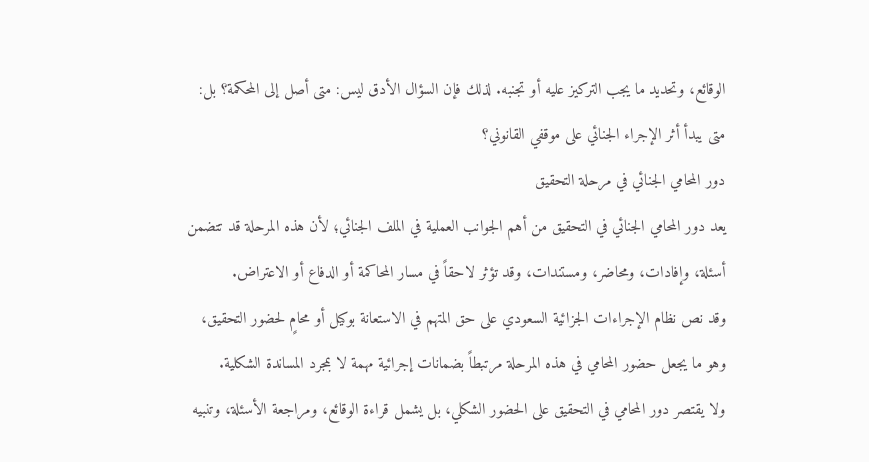الوقائع، وتحديد ما يجب التركيز عليه أو تجنبه. لذلك فإن السؤال الأدق ليس: متى أصل إلى المحكمة؟ بل: متى يبدأ أثر الإجراء الجنائي على موقفي القانوني؟
دور المحامي الجنائي في مرحلة التحقيق
يعد دور المحامي الجنائي في التحقيق من أهم الجوانب العملية في الملف الجنائي؛ لأن هذه المرحلة قد تتضمن أسئلة، وإفادات، ومحاضر، ومستندات، وقد تؤثر لاحقاً في مسار المحاكمة أو الدفاع أو الاعتراض.
وقد نص نظام الإجراءات الجزائية السعودي على حق المتهم في الاستعانة بوكيل أو محامٍ لحضور التحقيق، وهو ما يجعل حضور المحامي في هذه المرحلة مرتبطاً بضمانات إجرائية مهمة لا بمجرد المساندة الشكلية.
ولا يقتصر دور المحامي في التحقيق على الحضور الشكلي، بل يشمل قراءة الوقائع، ومراجعة الأسئلة، وتنبيه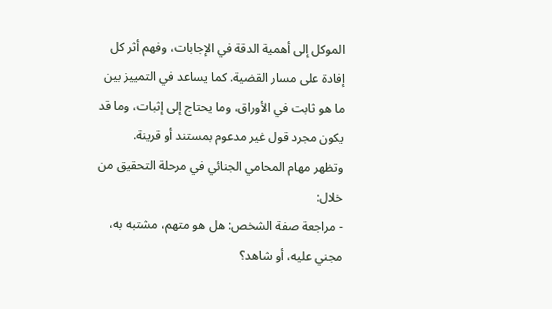الموكل إلى أهمية الدقة في الإجابات، وفهم أثر كل إفادة على مسار القضية. كما يساعد في التمييز بين ما هو ثابت في الأوراق، وما يحتاج إلى إثبات، وما قد يكون مجرد قول غير مدعوم بمستند أو قرينة.
وتظهر مهام المحامي الجنائي في مرحلة التحقيق من خلال:
- مراجعة صفة الشخص: هل هو متهم، مشتبه به، مجني عليه، أو شاهد؟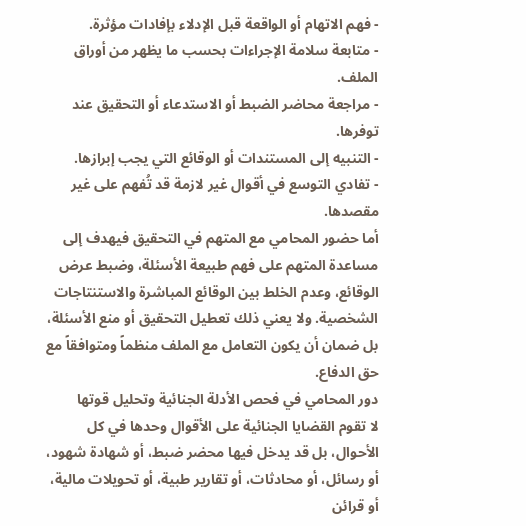- فهم الاتهام أو الواقعة قبل الإدلاء بإفادات مؤثرة.
- متابعة سلامة الإجراءات بحسب ما يظهر من أوراق الملف.
- مراجعة محاضر الضبط أو الاستدعاء أو التحقيق عند توفرها.
- التنبيه إلى المستندات أو الوقائع التي يجب إبرازها.
- تفادي التوسع في أقوال غير لازمة قد تُفهم على غير مقصدها.
أما حضور المحامي مع المتهم في التحقيق فيهدف إلى مساعدة المتهم على فهم طبيعة الأسئلة، وضبط عرض الوقائع، وعدم الخلط بين الوقائع المباشرة والاستنتاجات الشخصية. ولا يعني ذلك تعطيل التحقيق أو منع الأسئلة، بل ضمان أن يكون التعامل مع الملف منظماً ومتوافقاً مع حق الدفاع.
دور المحامي في فحص الأدلة الجنائية وتحليل قوتها
لا تقوم القضايا الجنائية على الأقوال وحدها في كل الأحوال، بل قد يدخل فيها محضر ضبط، أو شهادة شهود، أو رسائل، أو محادثات، أو تقارير طبية، أو تحويلات مالية، أو قرائن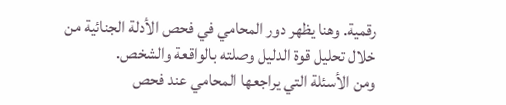رقمية. وهنا يظهر دور المحامي في فحص الأدلة الجنائية من خلال تحليل قوة الدليل وصلته بالواقعة والشخص.
ومن الأسئلة التي يراجعها المحامي عند فحص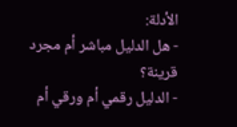الأدلة:
- هل الدليل مباشر أم مجرد قرينة؟
- الدليل رقمي أم ورقي أم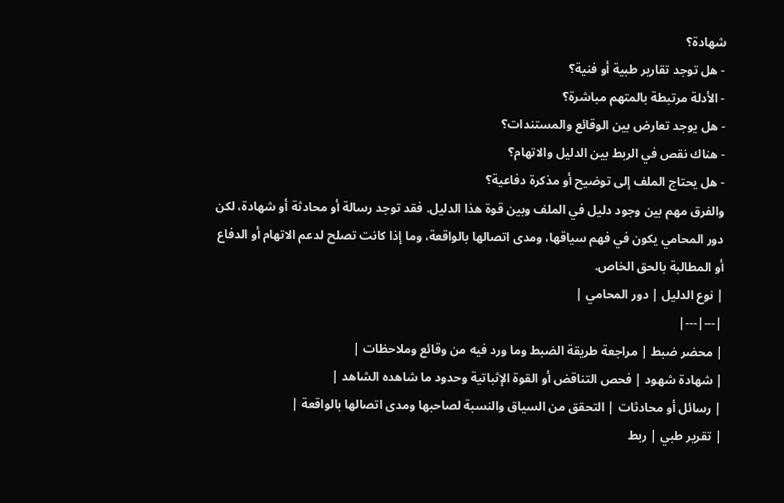شهادة؟
- هل توجد تقارير طبية أو فنية؟
- الأدلة مرتبطة بالمتهم مباشرة؟
- هل يوجد تعارض بين الوقائع والمستندات؟
- هناك نقص في الربط بين الدليل والاتهام؟
- هل يحتاج الملف إلى توضيح أو مذكرة دفاعية؟
والفرق مهم بين وجود دليل في الملف وبين قوة هذا الدليل. فقد توجد رسالة أو محادثة أو شهادة، لكن دور المحامي يكون في فهم سياقها، ومدى اتصالها بالواقعة، وما إذا كانت تصلح لدعم الاتهام أو الدفاع أو المطالبة بالحق الخاص.
| نوع الدليل | دور المحامي |
|---|---|
| محضر ضبط | مراجعة طريقة الضبط وما ورد فيه من وقائع وملاحظات |
| شهادة شهود | فحص التناقض أو القوة الإثباتية وحدود ما شاهده الشاهد |
| رسائل أو محادثات | التحقق من السياق والنسبة لصاحبها ومدى اتصالها بالواقعة |
| تقرير طبي | ربط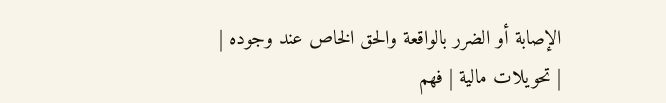الإصابة أو الضرر بالواقعة والحق الخاص عند وجوده |
| تحويلات مالية | فهم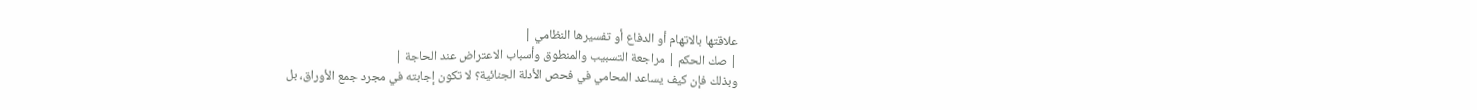علاقتها بالاتهام أو الدفاع أو تفسيرها النظامي |
| صك الحكم | مراجعة التسبيب والمنطوق وأسباب الاعتراض عند الحاجة |
وبذلك فإن كيف يساعد المحامي في فحص الأدلة الجنائية؟ لا تكون إجابته في مجرد جمع الأوراق، بل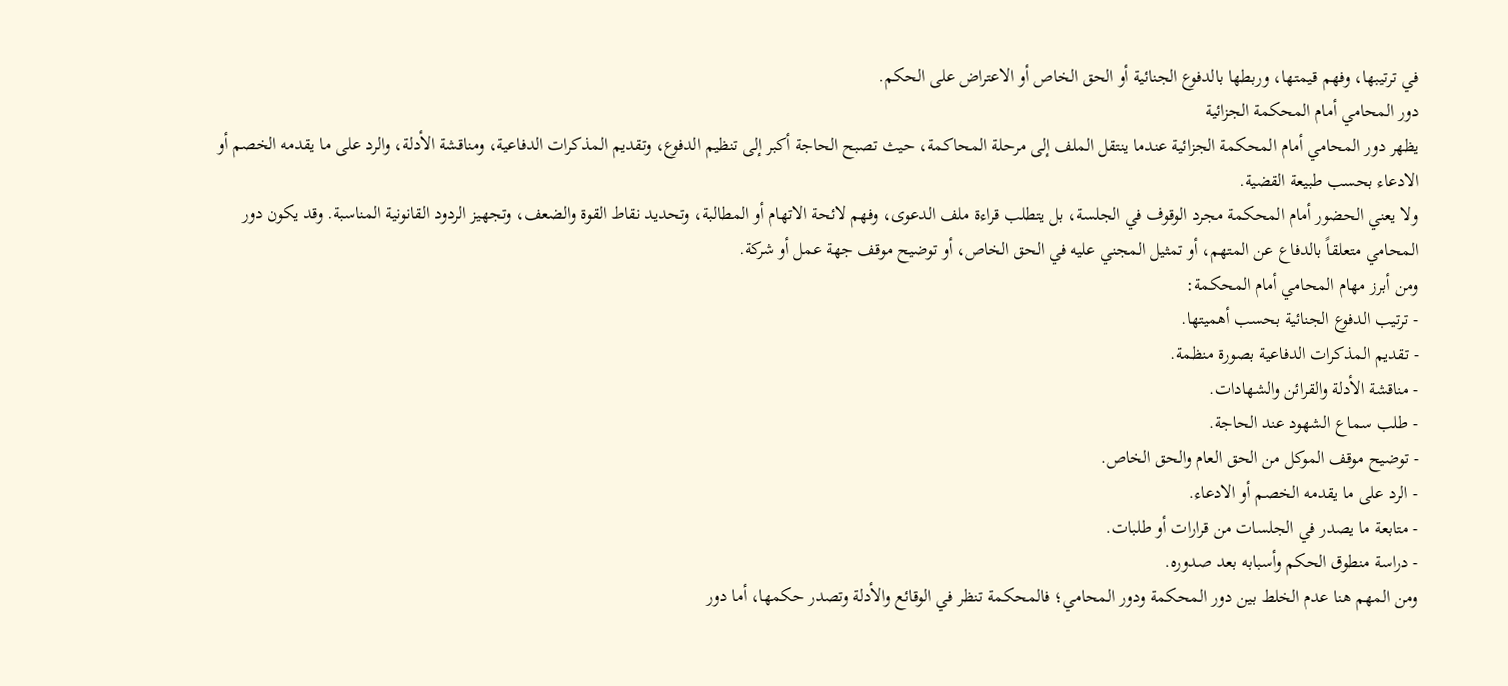في ترتيبها، وفهم قيمتها، وربطها بالدفوع الجنائية أو الحق الخاص أو الاعتراض على الحكم.
دور المحامي أمام المحكمة الجزائية
يظهر دور المحامي أمام المحكمة الجزائية عندما ينتقل الملف إلى مرحلة المحاكمة، حيث تصبح الحاجة أكبر إلى تنظيم الدفوع، وتقديم المذكرات الدفاعية، ومناقشة الأدلة، والرد على ما يقدمه الخصم أو الادعاء بحسب طبيعة القضية.
ولا يعني الحضور أمام المحكمة مجرد الوقوف في الجلسة، بل يتطلب قراءة ملف الدعوى، وفهم لائحة الاتهام أو المطالبة، وتحديد نقاط القوة والضعف، وتجهيز الردود القانونية المناسبة. وقد يكون دور المحامي متعلقاً بالدفاع عن المتهم، أو تمثيل المجني عليه في الحق الخاص، أو توضيح موقف جهة عمل أو شركة.
ومن أبرز مهام المحامي أمام المحكمة:
- ترتيب الدفوع الجنائية بحسب أهميتها.
- تقديم المذكرات الدفاعية بصورة منظمة.
- مناقشة الأدلة والقرائن والشهادات.
- طلب سماع الشهود عند الحاجة.
- توضيح موقف الموكل من الحق العام والحق الخاص.
- الرد على ما يقدمه الخصم أو الادعاء.
- متابعة ما يصدر في الجلسات من قرارات أو طلبات.
- دراسة منطوق الحكم وأسبابه بعد صدوره.
ومن المهم هنا عدم الخلط بين دور المحكمة ودور المحامي؛ فالمحكمة تنظر في الوقائع والأدلة وتصدر حكمها، أما دور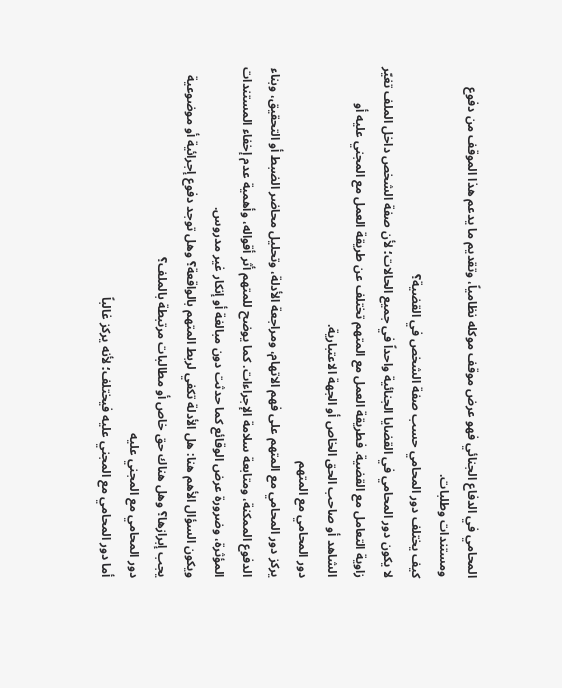المحامي في الدفاع الجنائي فهو عرض موقف موكله نظامياً، وتقديم ما يدعم هذا الموقف من دفوع ومستندات وطلبات.
كيف يختلف دور المحامي حسب صفة الشخص في القضية؟
لا يكون دور المحامي في القضايا الجنائية واحداً في جميع الحالات؛ لأن صفة الشخص داخل الملف تغيّر زاوية التعامل مع القضية. فطريقة العمل مع المتهم تختلف عن طريقة العمل مع المجني عليه أو الشاهد أو صاحب الحق الخاص أو الجهة الاعتبارية.
دور المحامي مع المتهم
يركز دور المحامي مع المتهم على فهم الاتهام، ومراجعة الأدلة، وتحليل محاضر الضبط أو التحقيق، وبناء الدفوع الممكنة، ومتابعة سلامة الإجراءات. كما يوضح للمتهم أثر أقواله، وأهمية عدم إخفاء المستندات المؤثرة، وضرورة عرض الوقائع كما حدثت دون مبالغة أو إنكار غير مدروس.
ويكون السؤال الأهم هنا: هل الأدلة تكفي لربط المتهم بالواقعة؟ وهل توجد دفوع إجرائية أو موضوعية يجب إبرازها؟ وهل هناك حق خاص أو مطالبات مرتبطة بالملف؟
دور المحامي مع المجني عليه
أما دور المحامي مع المجني عليه فيختلف؛ لأنه يركز غالباً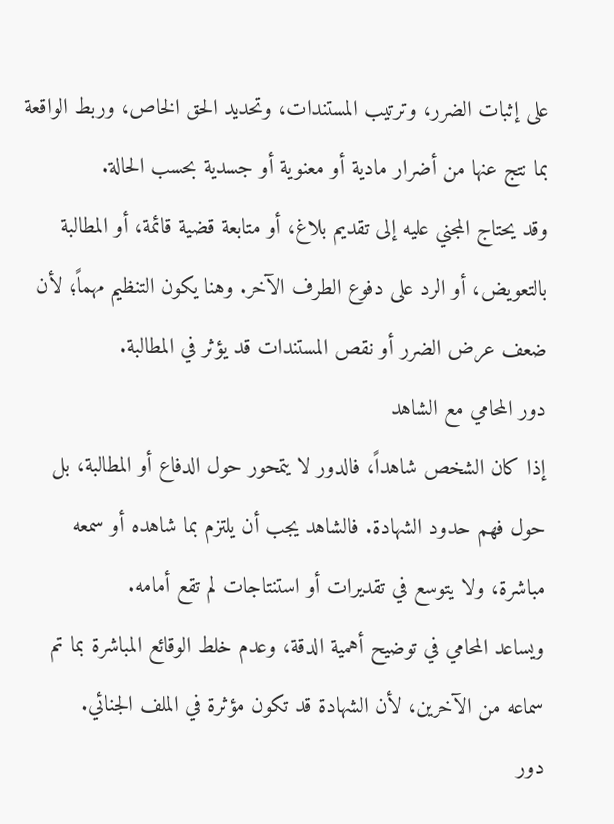على إثبات الضرر، وترتيب المستندات، وتحديد الحق الخاص، وربط الواقعة بما نتج عنها من أضرار مادية أو معنوية أو جسدية بحسب الحالة.
وقد يحتاج المجني عليه إلى تقديم بلاغ، أو متابعة قضية قائمة، أو المطالبة بالتعويض، أو الرد على دفوع الطرف الآخر. وهنا يكون التنظيم مهماً؛ لأن ضعف عرض الضرر أو نقص المستندات قد يؤثر في المطالبة.
دور المحامي مع الشاهد
إذا كان الشخص شاهداً، فالدور لا يتمحور حول الدفاع أو المطالبة، بل حول فهم حدود الشهادة. فالشاهد يجب أن يلتزم بما شاهده أو سمعه مباشرة، ولا يتوسع في تقديرات أو استنتاجات لم تقع أمامه.
ويساعد المحامي في توضيح أهمية الدقة، وعدم خلط الوقائع المباشرة بما تم سماعه من الآخرين، لأن الشهادة قد تكون مؤثرة في الملف الجنائي.
دور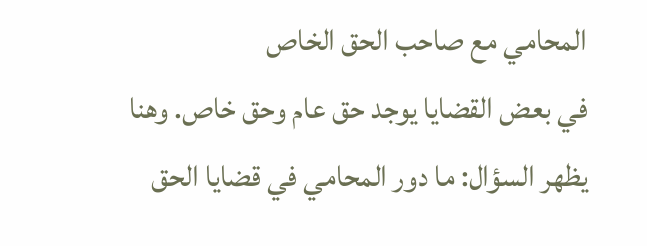المحامي مع صاحب الحق الخاص
في بعض القضايا يوجد حق عام وحق خاص. وهنا يظهر السؤال: ما دور المحامي في قضايا الحق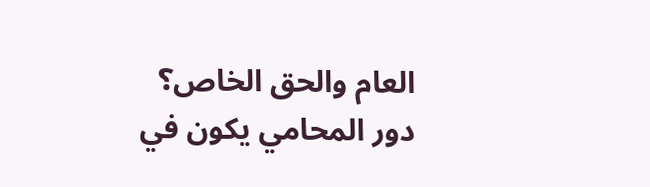العام والحق الخاص؟
دور المحامي يكون في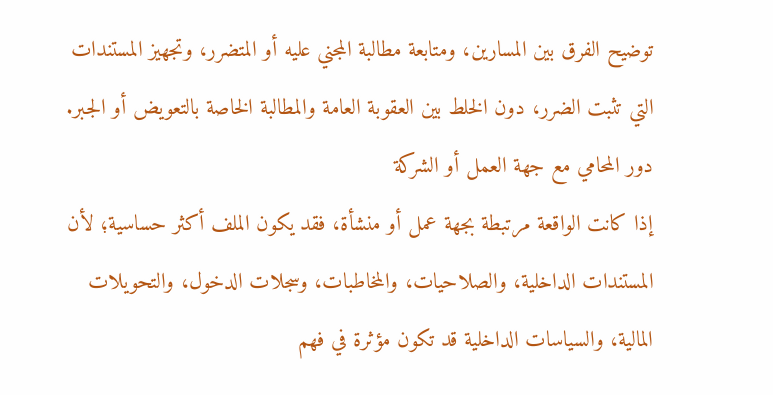توضيح الفرق بين المسارين، ومتابعة مطالبة المجني عليه أو المتضرر، وتجهيز المستندات التي تثبت الضرر، دون الخلط بين العقوبة العامة والمطالبة الخاصة بالتعويض أو الجبر.
دور المحامي مع جهة العمل أو الشركة
إذا كانت الواقعة مرتبطة بجهة عمل أو منشأة، فقد يكون الملف أكثر حساسية؛ لأن المستندات الداخلية، والصلاحيات، والمخاطبات، وسجلات الدخول، والتحويلات المالية، والسياسات الداخلية قد تكون مؤثرة في فهم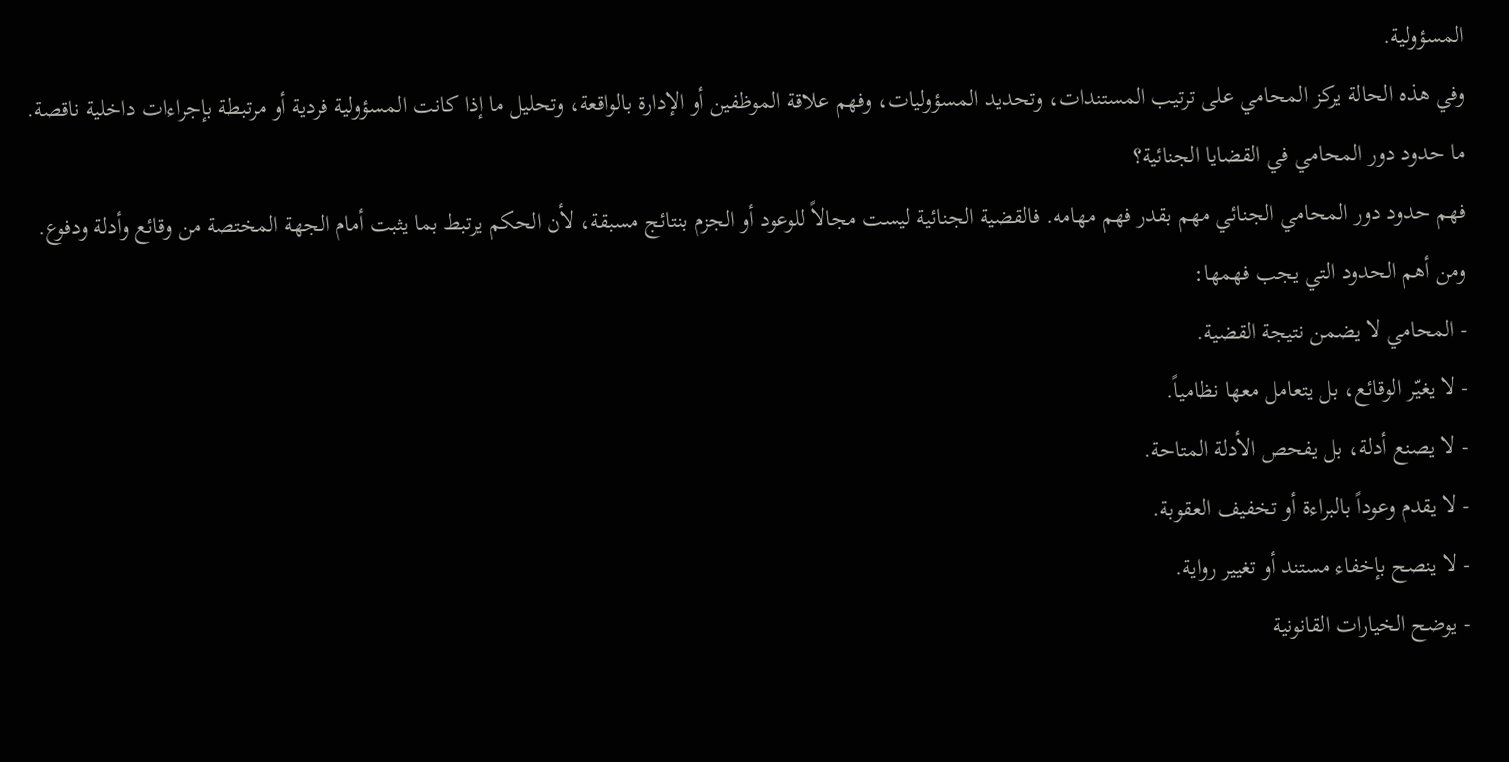المسؤولية.
وفي هذه الحالة يركز المحامي على ترتيب المستندات، وتحديد المسؤوليات، وفهم علاقة الموظفين أو الإدارة بالواقعة، وتحليل ما إذا كانت المسؤولية فردية أو مرتبطة بإجراءات داخلية ناقصة.
ما حدود دور المحامي في القضايا الجنائية؟
فهم حدود دور المحامي الجنائي مهم بقدر فهم مهامه. فالقضية الجنائية ليست مجالاً للوعود أو الجزم بنتائج مسبقة، لأن الحكم يرتبط بما يثبت أمام الجهة المختصة من وقائع وأدلة ودفوع.
ومن أهم الحدود التي يجب فهمها:
- المحامي لا يضمن نتيجة القضية.
- لا يغيّر الوقائع، بل يتعامل معها نظامياً.
- لا يصنع أدلة، بل يفحص الأدلة المتاحة.
- لا يقدم وعوداً بالبراءة أو تخفيف العقوبة.
- لا ينصح بإخفاء مستند أو تغيير رواية.
- يوضح الخيارات القانونية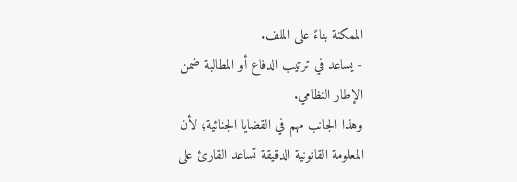الممكنة بناءً على الملف.
- يساعد في ترتيب الدفاع أو المطالبة ضمن الإطار النظامي.
وهذا الجانب مهم في القضايا الجنائية؛ لأن المعلومة القانونية الدقيقة تساعد القارئ على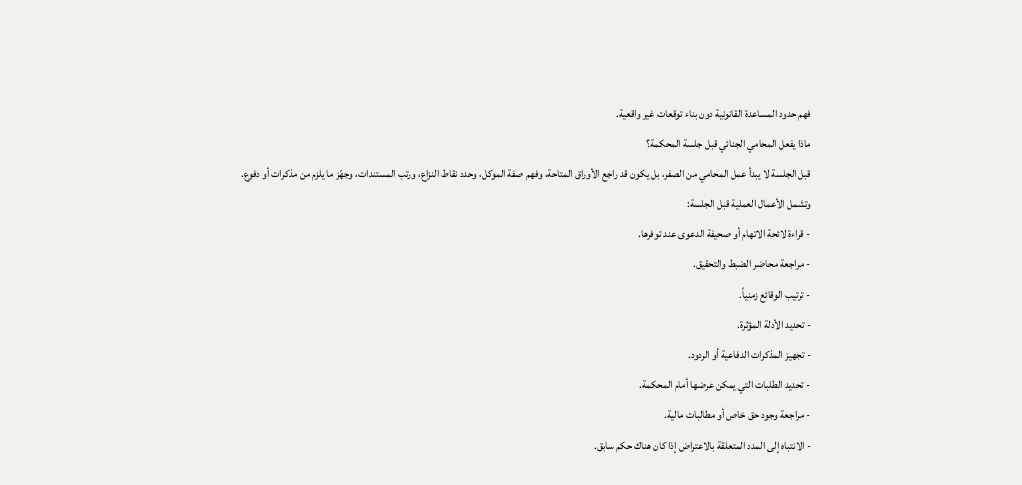فهم حدود المساعدة القانونية دون بناء توقعات غير واقعية.
ماذا يفعل المحامي الجنائي قبل جلسة المحكمة؟
قبل الجلسة لا يبدأ عمل المحامي من الصفر، بل يكون قد راجع الأوراق المتاحة، وفهم صفة الموكل، وحدد نقاط النزاع، ورتب المستندات، وجهّز ما يلزم من مذكرات أو دفوع.
وتشمل الأعمال العملية قبل الجلسة:
- قراءة لائحة الاتهام أو صحيفة الدعوى عند توفرها.
- مراجعة محاضر الضبط والتحقيق.
- ترتيب الوقائع زمنياً.
- تحديد الأدلة المؤثرة.
- تجهيز المذكرات الدفاعية أو الردود.
- تحديد الطلبات التي يمكن عرضها أمام المحكمة.
- مراجعة وجود حق خاص أو مطالبات مالية.
- الانتباه إلى المدد المتعلقة بالاعتراض إذا كان هناك حكم سابق.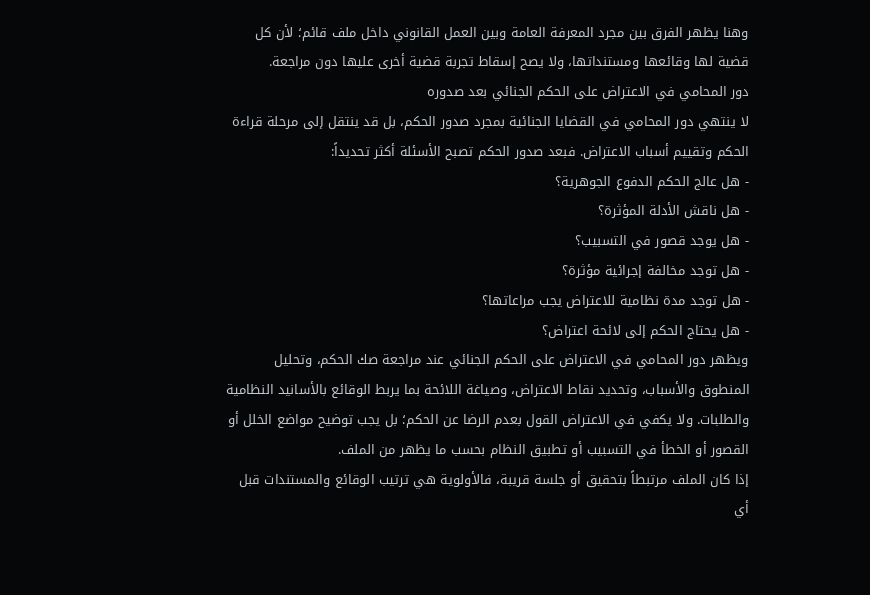وهنا يظهر الفرق بين مجرد المعرفة العامة وبين العمل القانوني داخل ملف قائم؛ لأن كل قضية لها وقائعها ومستنداتها، ولا يصح إسقاط تجربة قضية أخرى عليها دون مراجعة.
دور المحامي في الاعتراض على الحكم الجنائي بعد صدوره
لا ينتهي دور المحامي في القضايا الجنائية بمجرد صدور الحكم، بل قد ينتقل إلى مرحلة قراءة الحكم وتقييم أسباب الاعتراض. فبعد صدور الحكم تصبح الأسئلة أكثر تحديداً:
- هل عالج الحكم الدفوع الجوهرية؟
- هل ناقش الأدلة المؤثرة؟
- هل يوجد قصور في التسبيب؟
- هل توجد مخالفة إجرائية مؤثرة؟
- هل توجد مدة نظامية للاعتراض يجب مراعاتها؟
- هل يحتاج الحكم إلى لائحة اعتراض؟
ويظهر دور المحامي في الاعتراض على الحكم الجنائي عند مراجعة صك الحكم، وتحليل المنطوق والأسباب، وتحديد نقاط الاعتراض، وصياغة اللائحة بما يربط الوقائع بالأسانيد النظامية والطلبات. ولا يكفي في الاعتراض القول بعدم الرضا عن الحكم؛ بل يجب توضيح مواضع الخلل أو القصور أو الخطأ في التسبيب أو تطبيق النظام بحسب ما يظهر من الملف.
إذا كان الملف مرتبطاً بتحقيق أو جلسة قريبة، فالأولوية هي ترتيب الوقائع والمستندات قبل أي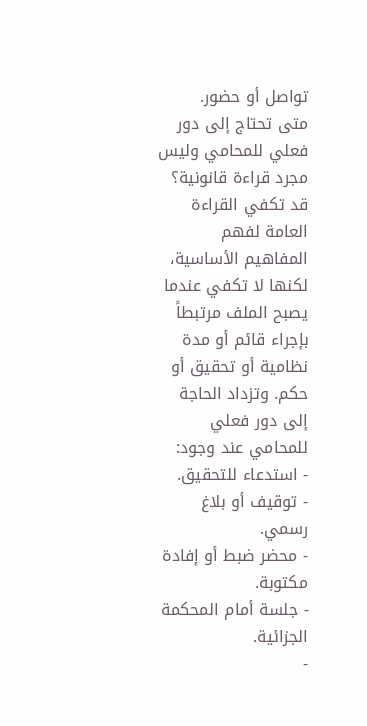تواصل أو حضور.
متى تحتاج إلى دور فعلي للمحامي وليس مجرد قراءة قانونية؟
قد تكفي القراءة العامة لفهم المفاهيم الأساسية، لكنها لا تكفي عندما يصبح الملف مرتبطاً بإجراء قائم أو مدة نظامية أو تحقيق أو حكم. وتزداد الحاجة إلى دور فعلي للمحامي عند وجود:
- استدعاء للتحقيق.
- توقيف أو بلاغ رسمي.
- محضر ضبط أو إفادة مكتوبة.
- جلسة أمام المحكمة الجزائية.
-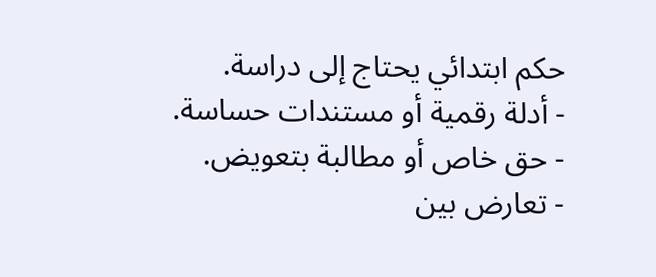حكم ابتدائي يحتاج إلى دراسة.
- أدلة رقمية أو مستندات حساسة.
- حق خاص أو مطالبة بتعويض.
- تعارض بين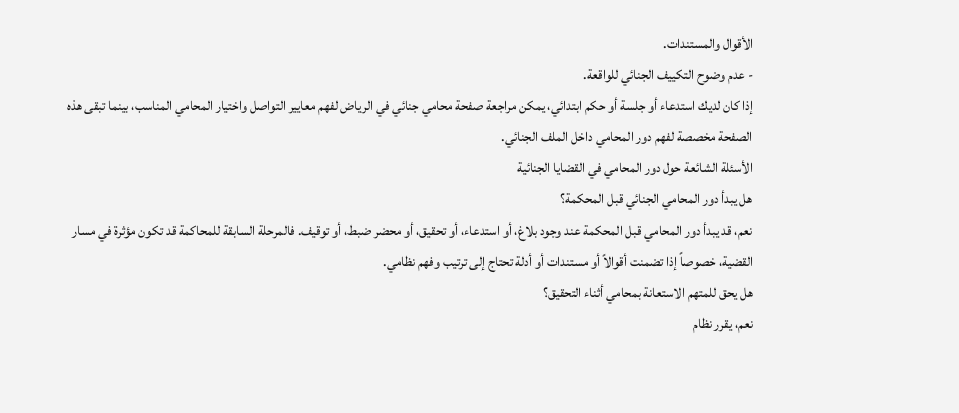الأقوال والمستندات.
- عدم وضوح التكييف الجنائي للواقعة.
إذا كان لديك استدعاء أو جلسة أو حكم ابتدائي، يمكن مراجعة صفحة محامي جنائي في الرياض لفهم معايير التواصل واختيار المحامي المناسب، بينما تبقى هذه الصفحة مخصصة لفهم دور المحامي داخل الملف الجنائي.
الأسئلة الشائعة حول دور المحامي في القضايا الجنائية
هل يبدأ دور المحامي الجنائي قبل المحكمة؟
نعم، قد يبدأ دور المحامي قبل المحكمة عند وجود بلاغ، أو استدعاء، أو تحقيق، أو محضر ضبط، أو توقيف. فالمرحلة السابقة للمحاكمة قد تكون مؤثرة في مسار القضية، خصوصاً إذا تضمنت أقوالاً أو مستندات أو أدلة تحتاج إلى ترتيب وفهم نظامي.
هل يحق للمتهم الاستعانة بمحامي أثناء التحقيق؟
نعم، يقرر نظام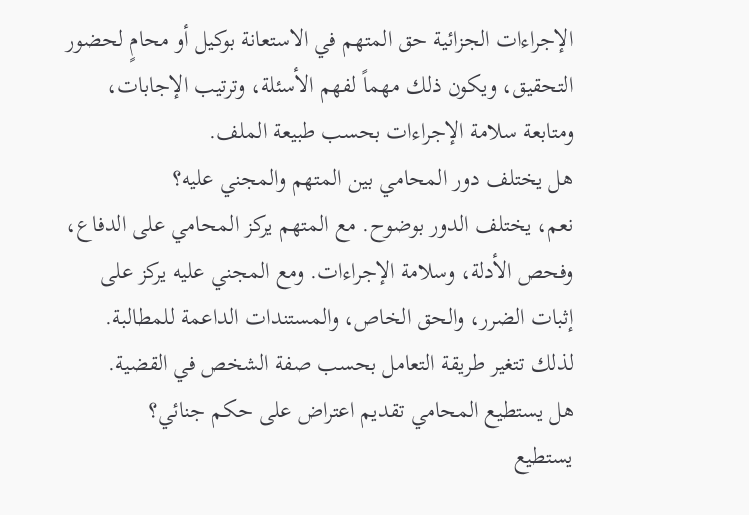الإجراءات الجزائية حق المتهم في الاستعانة بوكيل أو محامٍ لحضور التحقيق، ويكون ذلك مهماً لفهم الأسئلة، وترتيب الإجابات، ومتابعة سلامة الإجراءات بحسب طبيعة الملف.
هل يختلف دور المحامي بين المتهم والمجني عليه؟
نعم، يختلف الدور بوضوح. مع المتهم يركز المحامي على الدفاع، وفحص الأدلة، وسلامة الإجراءات. ومع المجني عليه يركز على إثبات الضرر، والحق الخاص، والمستندات الداعمة للمطالبة. لذلك تتغير طريقة التعامل بحسب صفة الشخص في القضية.
هل يستطيع المحامي تقديم اعتراض على حكم جنائي؟
يستطيع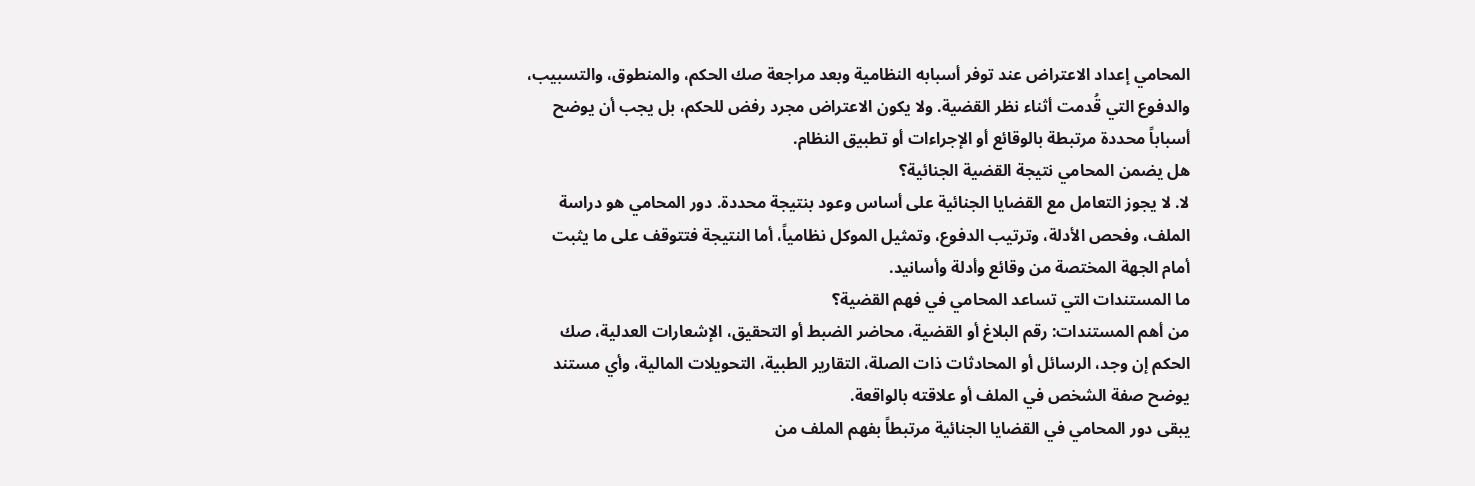المحامي إعداد الاعتراض عند توفر أسبابه النظامية وبعد مراجعة صك الحكم، والمنطوق، والتسبيب، والدفوع التي قُدمت أثناء نظر القضية. ولا يكون الاعتراض مجرد رفض للحكم، بل يجب أن يوضح أسباباً محددة مرتبطة بالوقائع أو الإجراءات أو تطبيق النظام.
هل يضمن المحامي نتيجة القضية الجنائية؟
لا. لا يجوز التعامل مع القضايا الجنائية على أساس وعود بنتيجة محددة. دور المحامي هو دراسة الملف، وفحص الأدلة، وترتيب الدفوع، وتمثيل الموكل نظامياً، أما النتيجة فتتوقف على ما يثبت أمام الجهة المختصة من وقائع وأدلة وأسانيد.
ما المستندات التي تساعد المحامي في فهم القضية؟
من أهم المستندات: رقم البلاغ أو القضية، محاضر الضبط أو التحقيق، الإشعارات العدلية، صك الحكم إن وجد، الرسائل أو المحادثات ذات الصلة، التقارير الطبية، التحويلات المالية، وأي مستند يوضح صفة الشخص في الملف أو علاقته بالواقعة.
يبقى دور المحامي في القضايا الجنائية مرتبطاً بفهم الملف من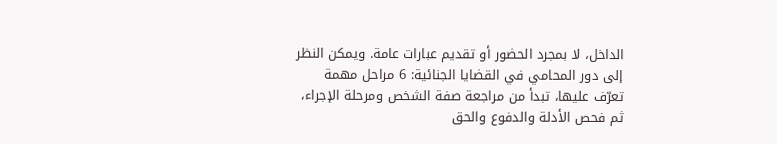الداخل، لا بمجرد الحضور أو تقديم عبارات عامة. ويمكن النظر إلى دور المحامي في القضايا الجنائية: 6 مراحل مهمة تعرّف عليها، تبدأ من مراجعة صفة الشخص ومرحلة الإجراء، ثم فحص الأدلة والدفوع والحق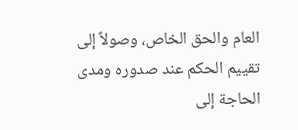العام والحق الخاص، وصولاً إلى تقييم الحكم عند صدوره ومدى الحاجة إلى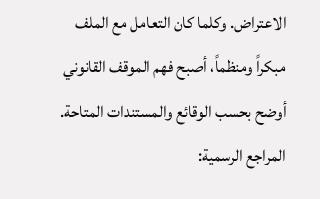الاعتراض. وكلما كان التعامل مع الملف مبكراً ومنظماً، أصبح فهم الموقف القانوني أوضح بحسب الوقائع والمستندات المتاحة.
المراجع الرسمية: